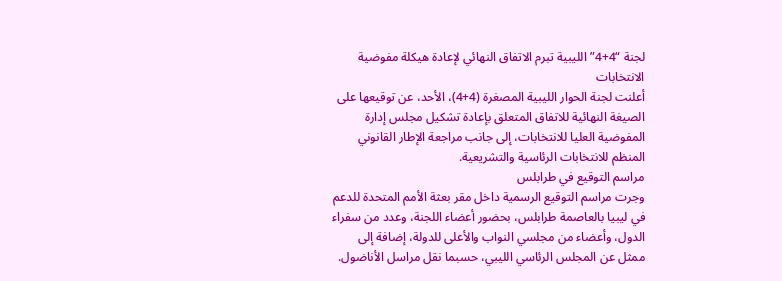لجنة “4+4” الليبية تبرم الاتفاق النهائي لإعادة هيكلة مفوضية الانتخابات
أعلنت لجنة الحوار الليبية المصغرة (4+4)، الأحد، عن توقيعها على الصيغة النهائية للاتفاق المتعلق بإعادة تشكيل مجلس إدارة المفوضية العليا للانتخابات، إلى جانب مراجعة الإطار القانوني المنظم للانتخابات الرئاسية والتشريعية.
مراسم التوقيع في طرابلس
وجرت مراسم التوقيع الرسمية داخل مقر بعثة الأمم المتحدة للدعم في ليبيا بالعاصمة طرابلس، بحضور أعضاء اللجنة، وعدد من سفراء الدول، وأعضاء من مجلسي النواب والأعلى للدولة، إضافة إلى ممثل عن المجلس الرئاسي الليبي، حسبما نقل مراسل الأناضول.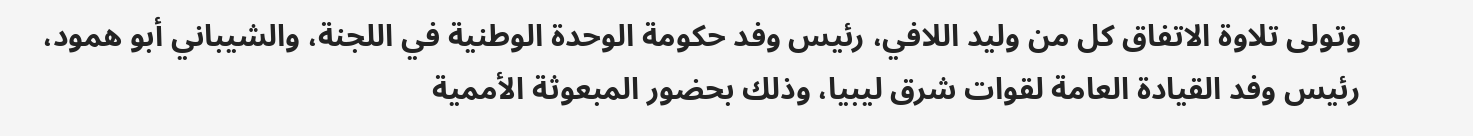وتولى تلاوة الاتفاق كل من وليد اللافي، رئيس وفد حكومة الوحدة الوطنية في اللجنة، والشيباني أبو همود، رئيس وفد القيادة العامة لقوات شرق ليبيا، وذلك بحضور المبعوثة الأممية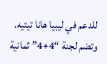للدعم في ليبيا هانا تيتيه.
وتضم لجنة “4+4” ثمانية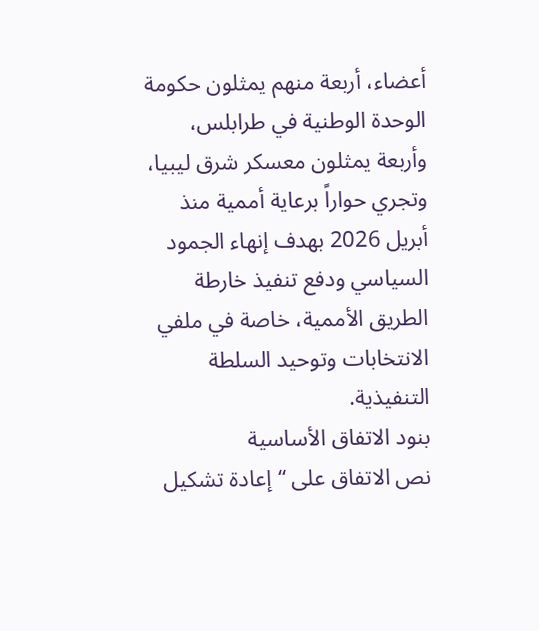أعضاء، أربعة منهم يمثلون حكومة الوحدة الوطنية في طرابلس، وأربعة يمثلون معسكر شرق ليبيا، وتجري حواراً برعاية أممية منذ أبريل 2026 بهدف إنهاء الجمود السياسي ودفع تنفيذ خارطة الطريق الأممية، خاصة في ملفي الانتخابات وتوحيد السلطة التنفيذية.
بنود الاتفاق الأساسية
نص الاتفاق على “إعادة تشكيل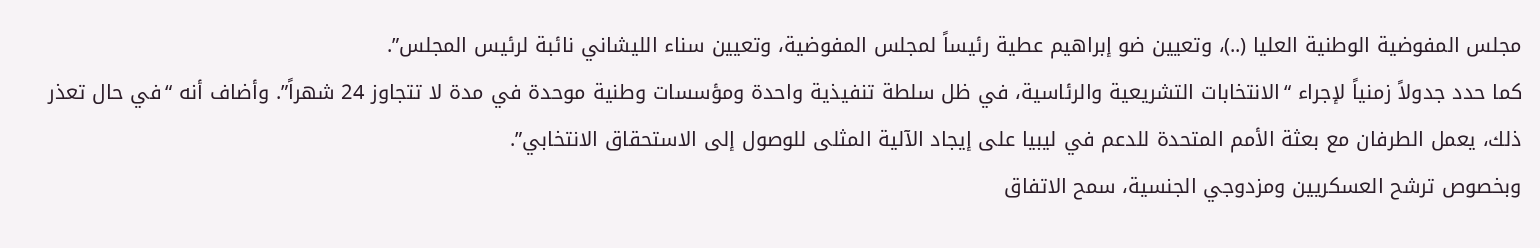مجلس المفوضية الوطنية العليا (..)، وتعيين ضو إبراهيم عطية رئيساً لمجلس المفوضية، وتعيين سناء الليشاني نائبة لرئيس المجلس”.
كما حدد جدولاً زمنياً لإجراء “الانتخابات التشريعية والرئاسية، في ظل سلطة تنفيذية واحدة ومؤسسات وطنية موحدة في مدة لا تتجاوز 24 شهراً”. وأضاف أنه “في حال تعذر ذلك، يعمل الطرفان مع بعثة الأمم المتحدة للدعم في ليبيا على إيجاد الآلية المثلى للوصول إلى الاستحقاق الانتخابي”.
وبخصوص ترشح العسكريين ومزدوجي الجنسية، سمح الاتفاق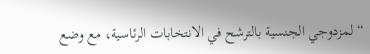“لمزدوجي الجنسية بالترشح في الانتخابات الرئاسية، مع وضع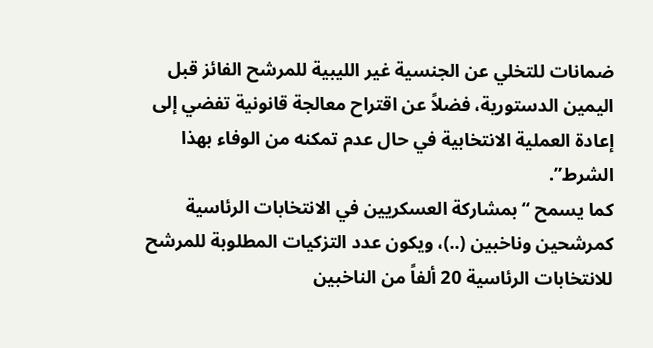ضمانات للتخلي عن الجنسية غير الليبية للمرشح الفائز قبل اليمين الدستورية، فضلاً عن اقتراح معالجة قانونية تفضي إلى إعادة العملية الانتخابية في حال عدم تمكنه من الوفاء بهذا الشرط”.
كما يسمح “بمشاركة العسكريين في الانتخابات الرئاسية كمرشحين وناخبين (..)، ويكون عدد التزكيات المطلوبة للمرشح للانتخابات الرئاسية 20 ألفاً من الناخبين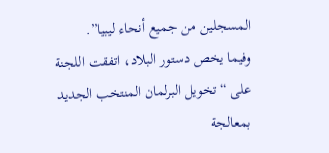المسجلين من جميع أنحاء ليبيا”.
وفيما يخص دستور البلاد، اتفقت اللجنة على “تخويل البرلمان المنتخب الجديد بمعالجة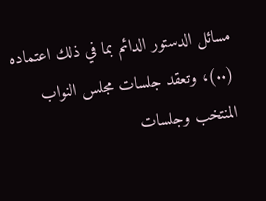مسائل الدستور الدائم بما في ذلك اعتماده (..)، وتعقد جلسات مجلس النواب المنتخب وجلسات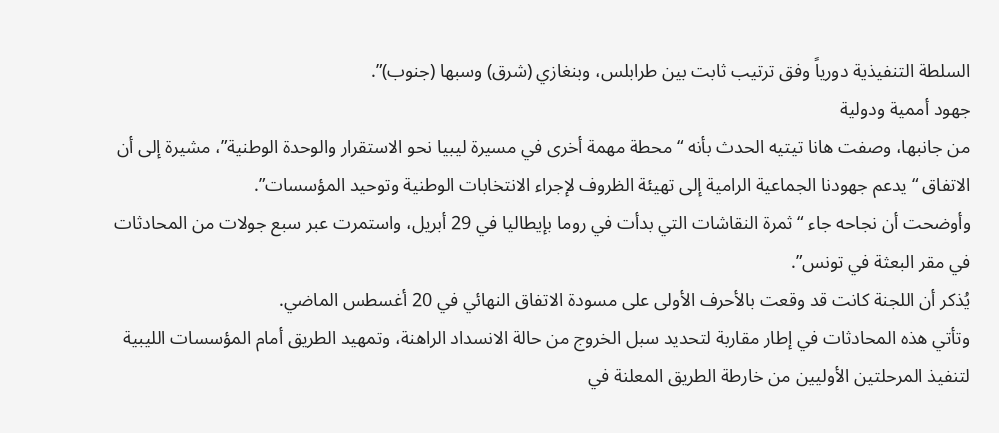السلطة التنفيذية دورياً وفق ترتيب ثابت بين طرابلس، وبنغازي (شرق) وسبها (جنوب)”.
جهود أممية ودولية
من جانبها، وصفت هانا تيتيه الحدث بأنه “محطة مهمة أخرى في مسيرة ليبيا نحو الاستقرار والوحدة الوطنية”، مشيرة إلى أن الاتفاق “يدعم جهودنا الجماعية الرامية إلى تهيئة الظروف لإجراء الانتخابات الوطنية وتوحيد المؤسسات”.
وأوضحت أن نجاحه جاء “ثمرة النقاشات التي بدأت في روما بإيطاليا في 29 أبريل، واستمرت عبر سبع جولات من المحادثات في مقر البعثة في تونس”.
يُذكر أن اللجنة كانت قد وقعت بالأحرف الأولى على مسودة الاتفاق النهائي في 20 أغسطس الماضي.
وتأتي هذه المحادثات في إطار مقاربة لتحديد سبل الخروج من حالة الانسداد الراهنة، وتمهيد الطريق أمام المؤسسات الليبية لتنفيذ المرحلتين الأوليين من خارطة الطريق المعلنة في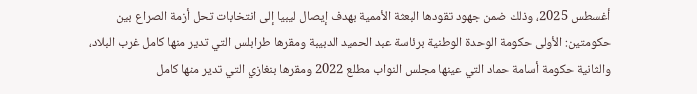أغسطس 2025، وذلك ضمن جهود تقودها البعثة الأممية بهدف إيصال ليبيا إلى انتخابات تحل أزمة الصراع بين حكومتين: الأولى حكومة الوحدة الوطنية برئاسة عبد الحميد الدبيبة ومقرها طرابلس التي تدير منها كامل غرب البلاد، والثانية حكومة أسامة حماد التي عينها مجلس النواب مطلع 2022 ومقرها بنغازي التي تدير منها كامل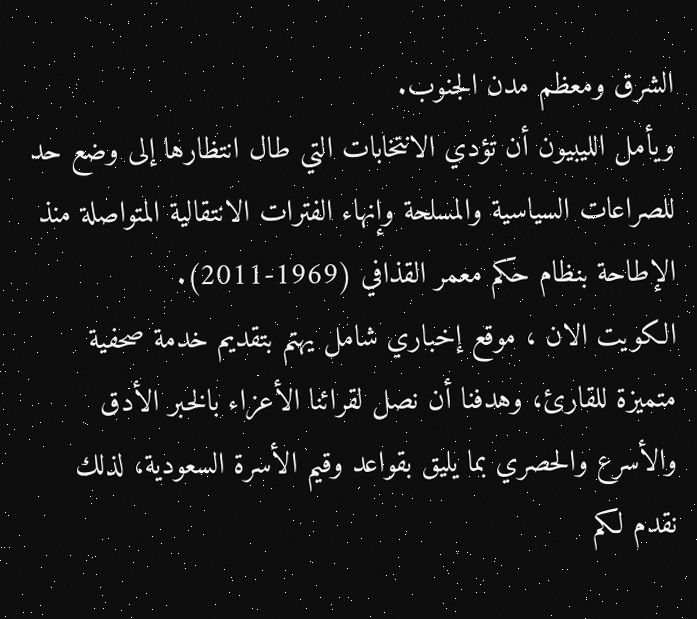الشرق ومعظم مدن الجنوب.
ويأمل الليبيون أن تؤدي الانتخابات التي طال انتظارها إلى وضع حد للصراعات السياسية والمسلحة وإنهاء الفترات الانتقالية المتواصلة منذ الإطاحة بنظام حكم معمر القذافي (1969-2011).
الكويت الان ، موقع إخباري شامل يهتم بتقديم خدمة صحفية متميزة للقارئ، وهدفنا أن نصل لقرائنا الأعزاء بالخبر الأدق والأسرع والحصري بما يليق بقواعد وقيم الأسرة السعودية، لذلك نقدم لكم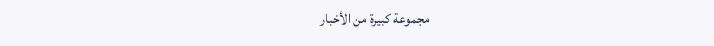مجموعة كبيرة من الأخبار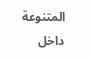المتنوعة داخل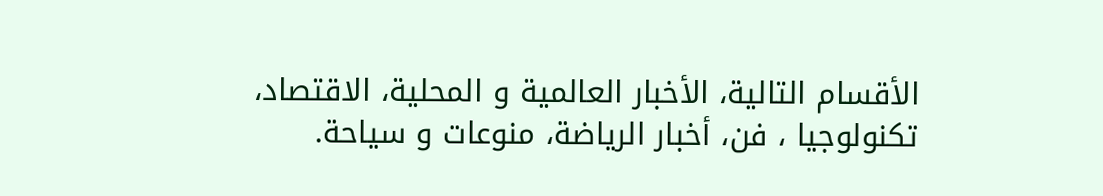الأقسام التالية، الأخبار العالمية و المحلية، الاقتصاد، تكنولوجيا ، فن، أخبار الرياضة، منوعات و سياحة.